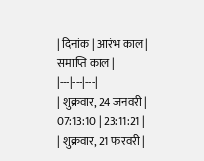| दिनांक | आरंभ काल | समाप्ति काल |
|---|---|---|
| शुक्रवार, 24 जनवरी | 07:13:10 | 23:11:21 |
| शुक्रवार, 21 फरवरी |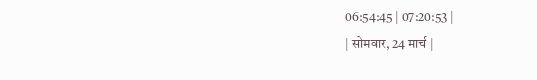06:54:45 | 07:20:53 |
| सोमवार, 24 मार्च |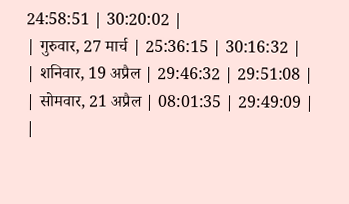24:58:51 | 30:20:02 |
| गुरुवार, 27 मार्च | 25:36:15 | 30:16:32 |
| शनिवार, 19 अप्रैल | 29:46:32 | 29:51:08 |
| सोमवार, 21 अप्रैल | 08:01:35 | 29:49:09 |
|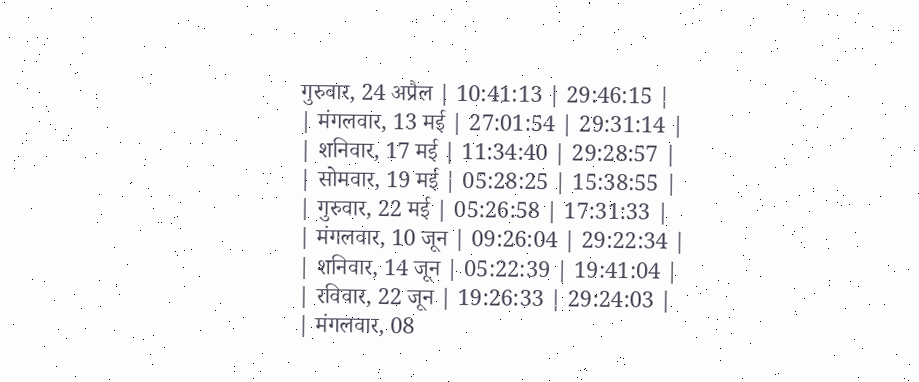गुरुवार, 24 अप्रैल | 10:41:13 | 29:46:15 |
| मंगलवार, 13 मई | 27:01:54 | 29:31:14 |
| शनिवार, 17 मई | 11:34:40 | 29:28:57 |
| सोमवार, 19 मई | 05:28:25 | 15:38:55 |
| गुरुवार, 22 मई | 05:26:58 | 17:31:33 |
| मंगलवार, 10 जून | 09:26:04 | 29:22:34 |
| शनिवार, 14 जून | 05:22:39 | 19:41:04 |
| रविवार, 22 जून | 19:26:33 | 29:24:03 |
| मंगलवार, 08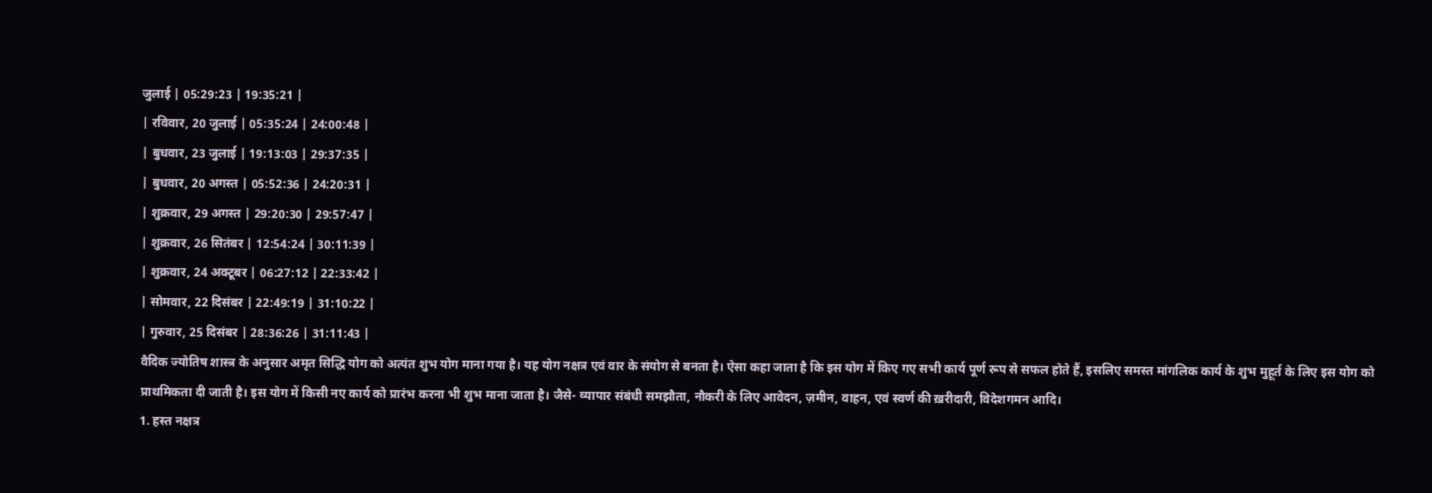जुलाई | 05:29:23 | 19:35:21 |
| रविवार, 20 जुलाई | 05:35:24 | 24:00:48 |
| बुधवार, 23 जुलाई | 19:13:03 | 29:37:35 |
| बुधवार, 20 अगस्त | 05:52:36 | 24:20:31 |
| शुक्रवार, 29 अगस्त | 29:20:30 | 29:57:47 |
| शुक्रवार, 26 सितंबर | 12:54:24 | 30:11:39 |
| शुक्रवार, 24 अक्टूबर | 06:27:12 | 22:33:42 |
| सोमवार, 22 दिसंबर | 22:49:19 | 31:10:22 |
| गुरुवार, 25 दिसंबर | 28:36:26 | 31:11:43 |
वैदिक ज्योतिष शास्त्र के अनुसार अमृत सिद्धि योग को अत्यंत शुभ योग माना गया है। यह योग नक्षत्र एवं वार के संयोग से बनता है। ऐसा कहा जाता है कि इस योग में किए गए सभी कार्य पूर्ण रूप से सफल होते हैं, इसलिए समस्त मांगलिक कार्य के शुभ मुहूर्त के लिए इस योग को प्राथमिकता दी जाती है। इस योग में किसी नए कार्य को प्रारंभ करना भी शुभ माना जाता है। जैसे- व्यापार संबंधी समझौता, नौकरी के लिए आवेदन, ज़मीन, वाहन, एवं स्वर्ण की ख़रीदारी, विदेशगमन आदि।
1. हस्त नक्षत्र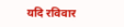यदि रविवार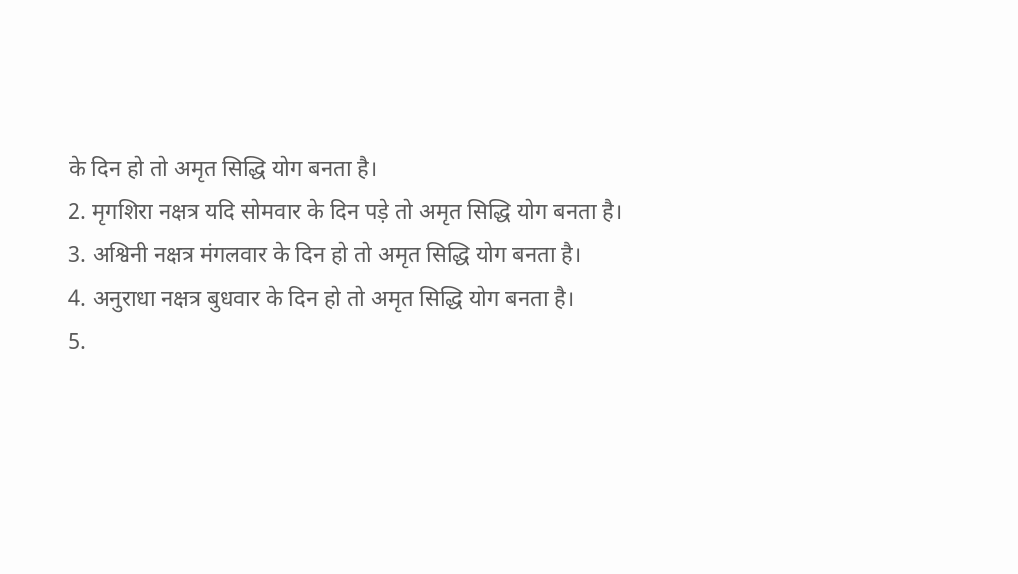के दिन हो तो अमृत सिद्धि योग बनता है।
2. मृगशिरा नक्षत्र यदि सोमवार के दिन पड़े तो अमृत सिद्धि योग बनता है।
3. अश्विनी नक्षत्र मंगलवार के दिन हो तो अमृत सिद्धि योग बनता है।
4. अनुराधा नक्षत्र बुधवार के दिन हो तो अमृत सिद्धि योग बनता है।
5.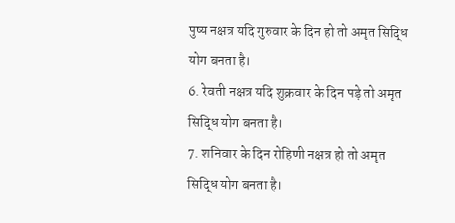पुष्य नक्षत्र यदि गुरुवार के दिन हो तो अमृत सिद्धि योग बनता है।
6. रेवती नक्षत्र यदि शुक्रवार के दिन पड़े तो अमृत सिद्धि योग बनता है।
7. शनिवार के दिन रोहिणी नक्षत्र हो तो अमृत सिद्धि योग बनता है।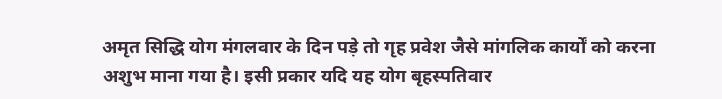अमृत सिद्धि योग मंगलवार के दिन पड़े तो गृह प्रवेश जैसे मांगलिक कार्यों को करना अशुभ माना गया है। इसी प्रकार यदि यह योग बृहस्पतिवार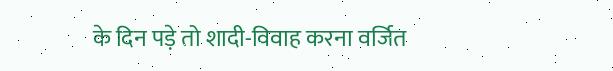के दिन पड़े तो शादी-विवाह करना वर्जित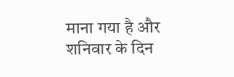माना गया है और शनिवार के दिन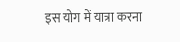इस योग में यात्रा करना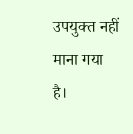उपयुक्त नहीं माना गया है।